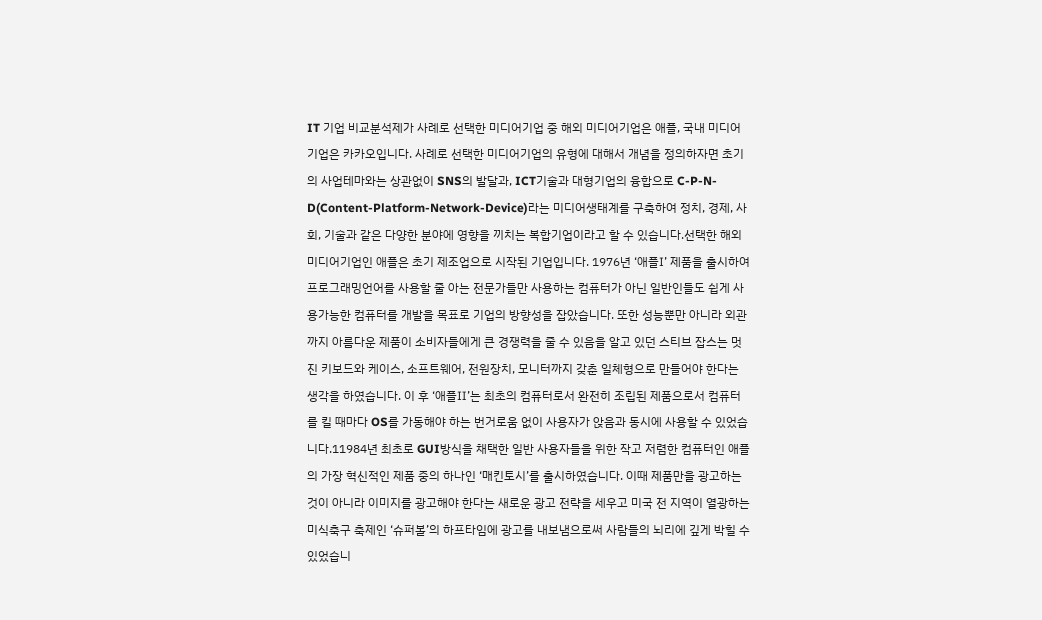IT 기업 비교분석제가 사례로 선택한 미디어기업 중 해외 미디어기업은 애플, 국내 미디어기업은 카카오입니다. 사례로 선택한 미디어기업의 유형에 대해서 개념을 정의하자면 초기의 사업테마와는 상관없이 SNS의 발달과, ICT기술과 대형기업의 융합으로 C-P-N-D(Content-Platform-Network-Device)라는 미디어생태계를 구축하여 정치, 경제, 사회, 기술과 같은 다양한 분야에 영향을 끼치는 복합기업이라고 할 수 있습니다.선택한 해외 미디어기업인 애플은 초기 제조업으로 시작된 기업입니다. 1976년 ‘애플Ⅰ’ 제품을 출시하여 프로그래밍언어를 사용할 줄 아는 전문가들만 사용하는 컴퓨터가 아닌 일반인들도 쉽게 사용가능한 컴퓨터를 개발을 목표로 기업의 방향성을 잡았습니다. 또한 성능뿐만 아니라 외관까지 아름다운 제품이 소비자들에게 큰 경쟁력을 줄 수 있음을 알고 있던 스티브 잡스는 멋진 키보드와 케이스, 소프트웨어, 전원장치, 모니터까지 갖춘 일체형으로 만들어야 한다는 생각을 하였습니다. 이 후 ‘애플Ⅱ’는 최초의 컴퓨터로서 완전히 조립된 제품으로서 컴퓨터를 킬 때마다 OS를 가동해야 하는 번거로움 없이 사용자가 앉음과 동시에 사용할 수 있었습니다.11984년 최초로 GUI방식을 채택한 일반 사용자들을 위한 작고 저렴한 컴퓨터인 애플의 가장 혁신적인 제품 중의 하나인 ‘매킨토시’를 출시하였습니다. 이때 제품만을 광고하는 것이 아니라 이미지를 광고해야 한다는 새로운 광고 전략을 세우고 미국 전 지역이 열광하는 미식축구 축제인 ‘슈퍼볼’의 하프타임에 광고를 내보냄으로써 사람들의 뇌리에 깊게 박힐 수 있었습니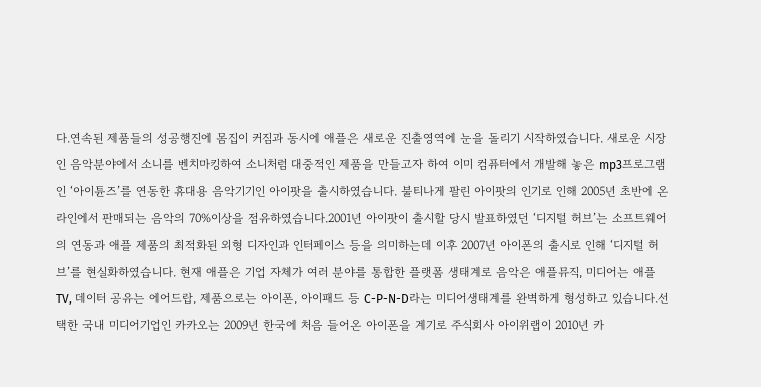다.연속된 제품들의 성공행진에 몸집이 커짐과 동시에 애플은 새로운 진출영역에 눈을 돌리기 시작하였습니다. 새로운 시장인 음악분야에서 소니를 벤치마킹하여 소니처럼 대중적인 제품을 만들고자 하여 이미 컴퓨터에서 개발해 놓은 mp3프로그램인 ‘아이튠즈’를 연동한 휴대용 음악기기인 아이팟을 출시하였습니다. 불티나게 팔린 아이팟의 인기로 인해 2005년 초반에 온라인에서 판매되는 음악의 70%이상을 점유하였습니다.2001년 아이팟이 출시할 당시 발표하였던 ‘디지털 허브’는 소프트웨어의 연동과 애플 제품의 최적화된 외형 디자인과 인터페이스 등을 의미하는데 이후 2007년 아이폰의 출시로 인해 ‘디지털 허브’를 현실화하였습니다. 현재 애플은 기업 자체가 여러 분야를 통합한 플랫폼 생태계로 음악은 애플뮤직, 미디어는 애플TV, 데이터 공유는 에어드랍, 제품으로는 아이폰, 아이패드 등 C-P-N-D라는 미디어생태계를 완벽하게 형성하고 있습니다.선택한 국내 미디어기업인 카카오는 2009년 한국에 처음 들어온 아이폰을 계기로 주식회사 아이위랩이 2010년 카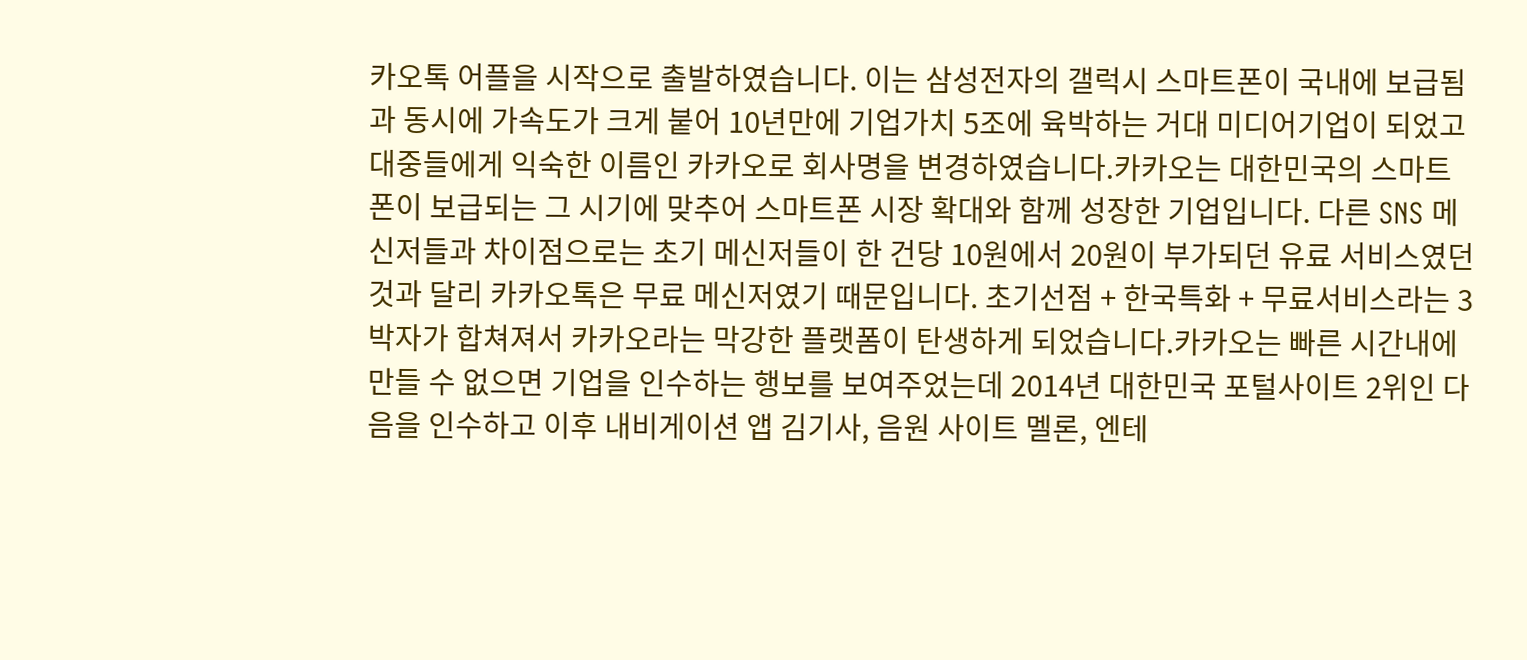카오톡 어플을 시작으로 출발하였습니다. 이는 삼성전자의 갤럭시 스마트폰이 국내에 보급됨과 동시에 가속도가 크게 붙어 10년만에 기업가치 5조에 육박하는 거대 미디어기업이 되었고 대중들에게 익숙한 이름인 카카오로 회사명을 변경하였습니다.카카오는 대한민국의 스마트폰이 보급되는 그 시기에 맞추어 스마트폰 시장 확대와 함께 성장한 기업입니다. 다른 SNS 메신저들과 차이점으로는 초기 메신저들이 한 건당 10원에서 20원이 부가되던 유료 서비스였던 것과 달리 카카오톡은 무료 메신저였기 때문입니다. 초기선점 + 한국특화 + 무료서비스라는 3박자가 합쳐져서 카카오라는 막강한 플랫폼이 탄생하게 되었습니다.카카오는 빠른 시간내에 만들 수 없으면 기업을 인수하는 행보를 보여주었는데 2014년 대한민국 포털사이트 2위인 다음을 인수하고 이후 내비게이션 앱 김기사, 음원 사이트 멜론, 엔테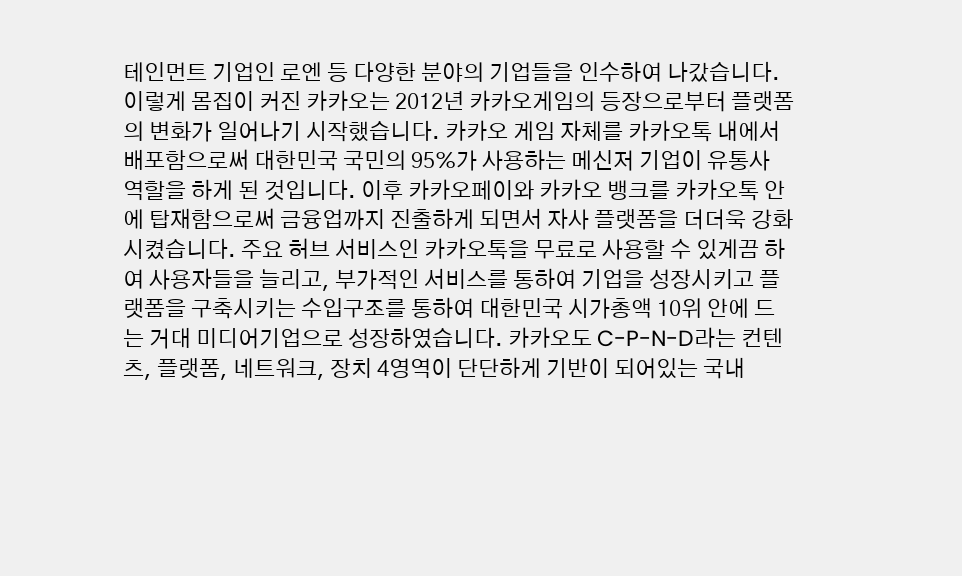테인먼트 기업인 로엔 등 다양한 분야의 기업들을 인수하여 나갔습니다.이렇게 몸집이 커진 카카오는 2012년 카카오게임의 등장으로부터 플랫폼의 변화가 일어나기 시작했습니다. 카카오 게임 자체를 카카오톡 내에서 배포함으로써 대한민국 국민의 95%가 사용하는 메신저 기업이 유통사 역할을 하게 된 것입니다. 이후 카카오페이와 카카오 뱅크를 카카오톡 안에 탑재함으로써 금융업까지 진출하게 되면서 자사 플랫폼을 더더욱 강화시켰습니다. 주요 허브 서비스인 카카오톡을 무료로 사용할 수 있게끔 하여 사용자들을 늘리고, 부가적인 서비스를 통하여 기업을 성장시키고 플랫폼을 구축시키는 수입구조를 통하여 대한민국 시가총액 10위 안에 드는 거대 미디어기업으로 성장하였습니다. 카카오도 C-P-N-D라는 컨텐츠, 플랫폼, 네트워크, 장치 4영역이 단단하게 기반이 되어있는 국내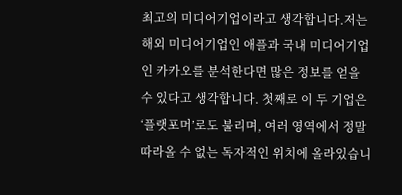최고의 미디어기업이라고 생각합니다.저는 해외 미디어기업인 애플과 국내 미디어기업인 카카오를 분석한다면 많은 정보를 얻을 수 있다고 생각합니다. 첫째로 이 두 기업은 ‘플랫포머’로도 불리며, 여러 영역에서 정말 따라올 수 없는 독자적인 위치에 올라있습니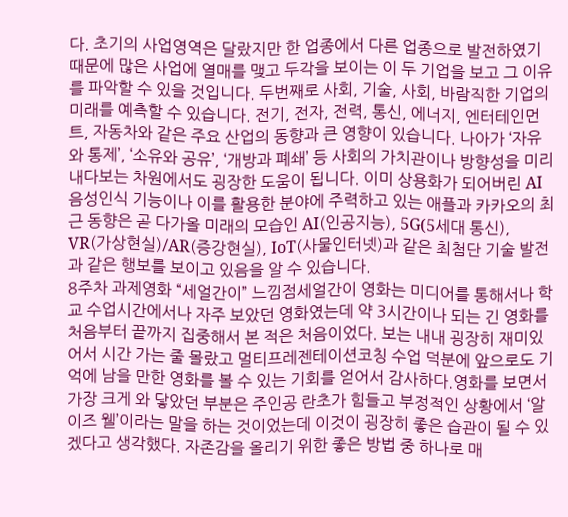다. 초기의 사업영역은 달랐지만 한 업종에서 다른 업종으로 발전하였기 때문에 많은 사업에 열매를 맺고 두각을 보이는 이 두 기업을 보고 그 이유를 파악할 수 있을 것입니다. 두번째로 사회, 기술, 사회, 바람직한 기업의 미래를 예측할 수 있습니다. 전기, 전자, 전력, 통신, 에너지, 엔터테인먼트, 자동차와 같은 주요 산업의 동향과 큰 영향이 있습니다. 나아가 ‘자유와 통제’, ‘소유와 공유’, ‘개방과 폐쇄’ 등 사회의 가치관이나 방향성을 미리 내다보는 차원에서도 굉장한 도움이 됩니다. 이미 상용화가 되어버린 AI 음성인식 기능이나 이를 활용한 분야에 주력하고 있는 애플과 카카오의 최근 동향은 곧 다가올 미래의 모습인 AI(인공지능), 5G(5세대 통신), VR(가상현실)/AR(증강현실), IoT(사물인터넷)과 같은 최첨단 기술 발전과 같은 행보를 보이고 있음을 알 수 있습니다.
8주차 과제영화 “세얼간이” 느낌점세얼간이 영화는 미디어를 통해서나 학교 수업시간에서나 자주 보았던 영화였는데 약 3시간이나 되는 긴 영화를 처음부터 끝까지 집중해서 본 적은 처음이었다. 보는 내내 굉장히 재미있어서 시간 가는 줄 몰랐고 멀티프레젠테이션코칭 수업 덕분에 앞으로도 기억에 남을 만한 영화를 볼 수 있는 기회를 얻어서 감사하다.영화를 보면서 가장 크게 와 닿았던 부분은 주인공 란초가 힘들고 부정적인 상황에서 ‘알 이즈 웰’이라는 말을 하는 것이었는데 이것이 굉장히 좋은 습관이 될 수 있겠다고 생각했다. 자존감을 올리기 위한 좋은 방법 중 하나로 매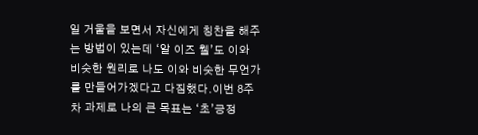일 거울을 보면서 자신에게 칭찬을 해주는 방법이 있는데 ‘알 이즈 웰’도 이와 비슷한 원리로 나도 이와 비슷한 무언가를 만들어가겠다고 다짐했다.이번 8주차 과제로 나의 큰 목표는 ‘초’긍정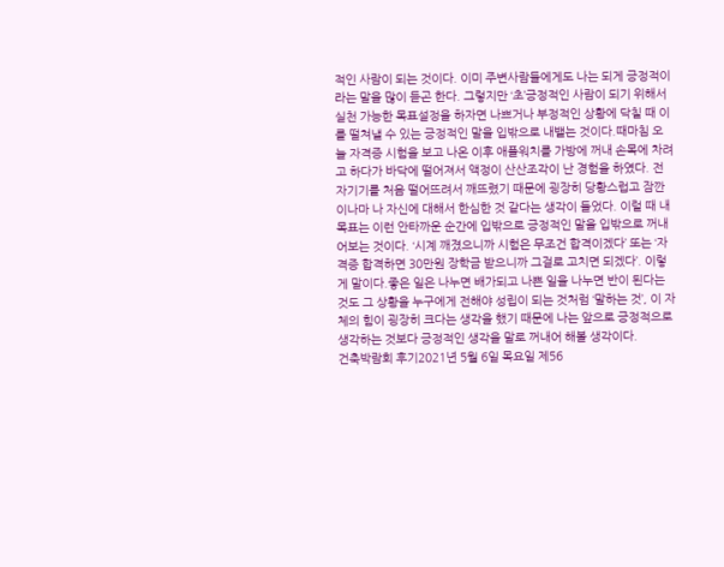적인 사람이 되는 것이다. 이미 주변사람들에게도 나는 되게 긍정적이라는 말을 많이 듣곤 한다. 그렇지만 ‘초’긍정적인 사람이 되기 위해서 실천 가능한 목표설정을 하자면 나쁘거나 부정적인 상황에 닥칠 때 이를 떨쳐낼 수 있는 긍정적인 말을 입밖으로 내뱉는 것이다.때마침 오늘 자격증 시험을 보고 나온 이후 애플워치를 가방에 꺼내 손목에 차려고 하다가 바닥에 떨어져서 액정이 산산조각이 난 경험을 하였다. 전자기기를 처음 떨어뜨려서 깨뜨렸기 때문에 굉장히 당황스럽고 잠깐이나마 나 자신에 대해서 한심한 것 같다는 생각이 들었다. 이럴 때 내 목표는 이런 안타까운 순간에 입밖으로 긍정적인 말을 입밖으로 꺼내어보는 것이다. ‘시계 깨졌으니까 시험은 무조건 합격이겠다’ 또는 ‘자격증 합격하면 30만원 장학금 받으니까 그걸로 고치면 되겠다’. 이렇게 말이다.좋은 일은 나누면 배가되고 나쁜 일을 나누면 반이 된다는 것도 그 상황을 누구에게 전해야 성립이 되는 것처럼 ‘말하는 것’, 이 자체의 힘이 굉장히 크다는 생각을 했기 때문에 나는 앞으로 긍정적으로 생각하는 것보다 긍정적인 생각을 말로 꺼내어 해볼 생각이다.
건축박람회 후기2021년 5월 6일 목요일 제56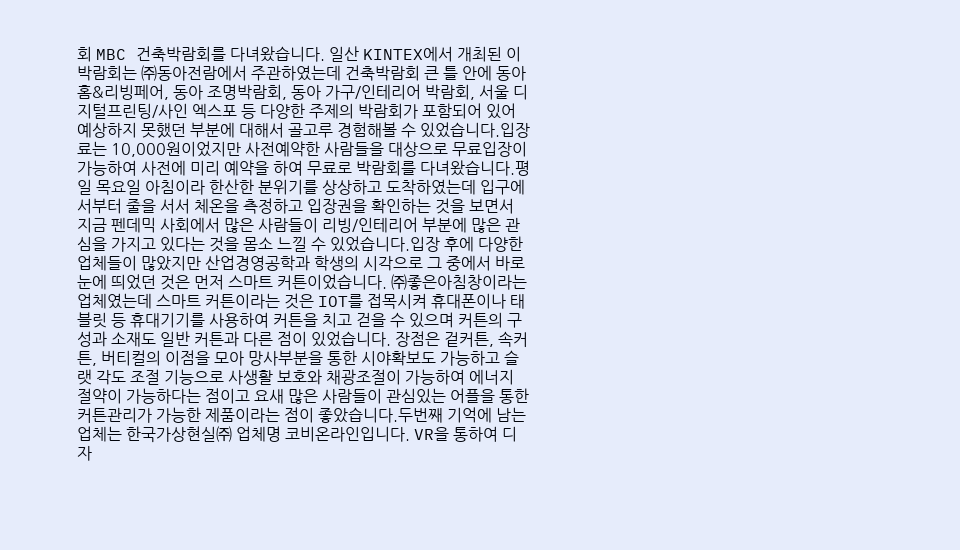회 MBC 건축박람회를 다녀왔습니다. 일산 KINTEX에서 개최된 이 박람회는 ㈜동아전람에서 주관하였는데 건축박람회 큰 틀 안에 동아 홈&리빙페어, 동아 조명박람회, 동아 가구/인테리어 박람회, 서울 디지털프린팅/사인 엑스포 등 다양한 주제의 박람회가 포함되어 있어 예상하지 못했던 부분에 대해서 골고루 경험해볼 수 있었습니다.입장료는 10,000원이었지만 사전예약한 사람들을 대상으로 무료입장이 가능하여 사전에 미리 예약을 하여 무료로 박람회를 다녀왔습니다.평일 목요일 아침이라 한산한 분위기를 상상하고 도착하였는데 입구에서부터 줄을 서서 체온을 측정하고 입장권을 확인하는 것을 보면서 지금 펜데믹 사회에서 많은 사람들이 리빙/인테리어 부분에 많은 관심을 가지고 있다는 것을 몸소 느낄 수 있었습니다.입장 후에 다양한 업체들이 많았지만 산업경영공학과 학생의 시각으로 그 중에서 바로 눈에 띄었던 것은 먼저 스마트 커튼이었습니다. ㈜좋은아침창이라는 업체였는데 스마트 커튼이라는 것은 IOT를 접목시켜 휴대폰이나 태블릿 등 휴대기기를 사용하여 커튼을 치고 걷을 수 있으며 커튼의 구성과 소재도 일반 커튼과 다른 점이 있었습니다. 장점은 겉커튼, 속커튼, 버티컬의 이점을 모아 망사부분을 통한 시야확보도 가능하고 슬랫 각도 조절 기능으로 사생활 보호와 채광조절이 가능하여 에너지 절약이 가능하다는 점이고 요새 많은 사람들이 관심있는 어플을 통한 커튼관리가 가능한 제품이라는 점이 좋았습니다.두번째 기억에 남는 업체는 한국가상현실㈜ 업체명 코비온라인입니다. VR을 통하여 디자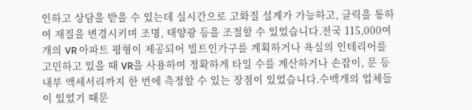인하고 상담을 받을 수 있는데 실시간으로 고화질 설계가 가능하고, 클릭을 통하여 재질을 변경시키며 조명, 태양광 등을 조절할 수 있었습니다.전국 115,000여개의 VR 아파트 평형이 제공되어 빌트인가구를 계획하거나 욕실의 인테리어를 고민하고 있을 때 VR을 사용하여 정확하게 타일 수를 계산하거나 손잡이, 문 등 내부 액세서리까지 한 번에 측정할 수 있는 장점이 있었습니다.수백개의 업체들이 있었기 때문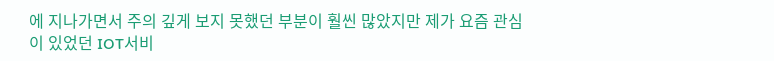에 지나가면서 주의 깊게 보지 못했던 부분이 훨씬 많았지만 제가 요즘 관심이 있었던 IOT서비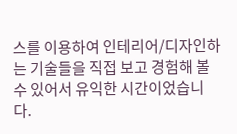스를 이용하여 인테리어/디자인하는 기술들을 직접 보고 경험해 볼 수 있어서 유익한 시간이었습니다.